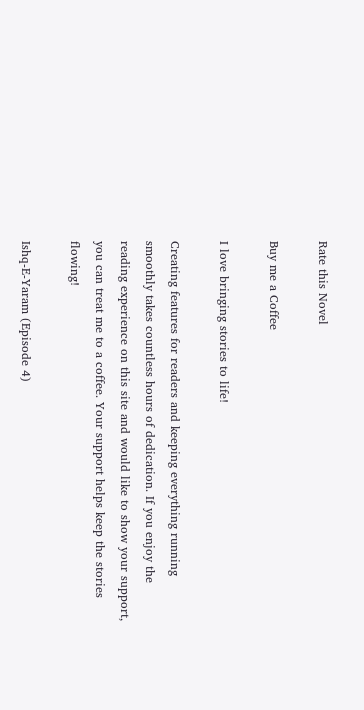Rate this Novel

Buy me a Coffee

I love bringing stories to life!

Creating features for readers and keeping everything running smoothly takes countless hours of dedication. If you enjoy the reading experience on this site and would like to show your support, you can treat me to a coffee. Your support helps keep the stories flowing!

Ishq-E-Yaram (Episode 4)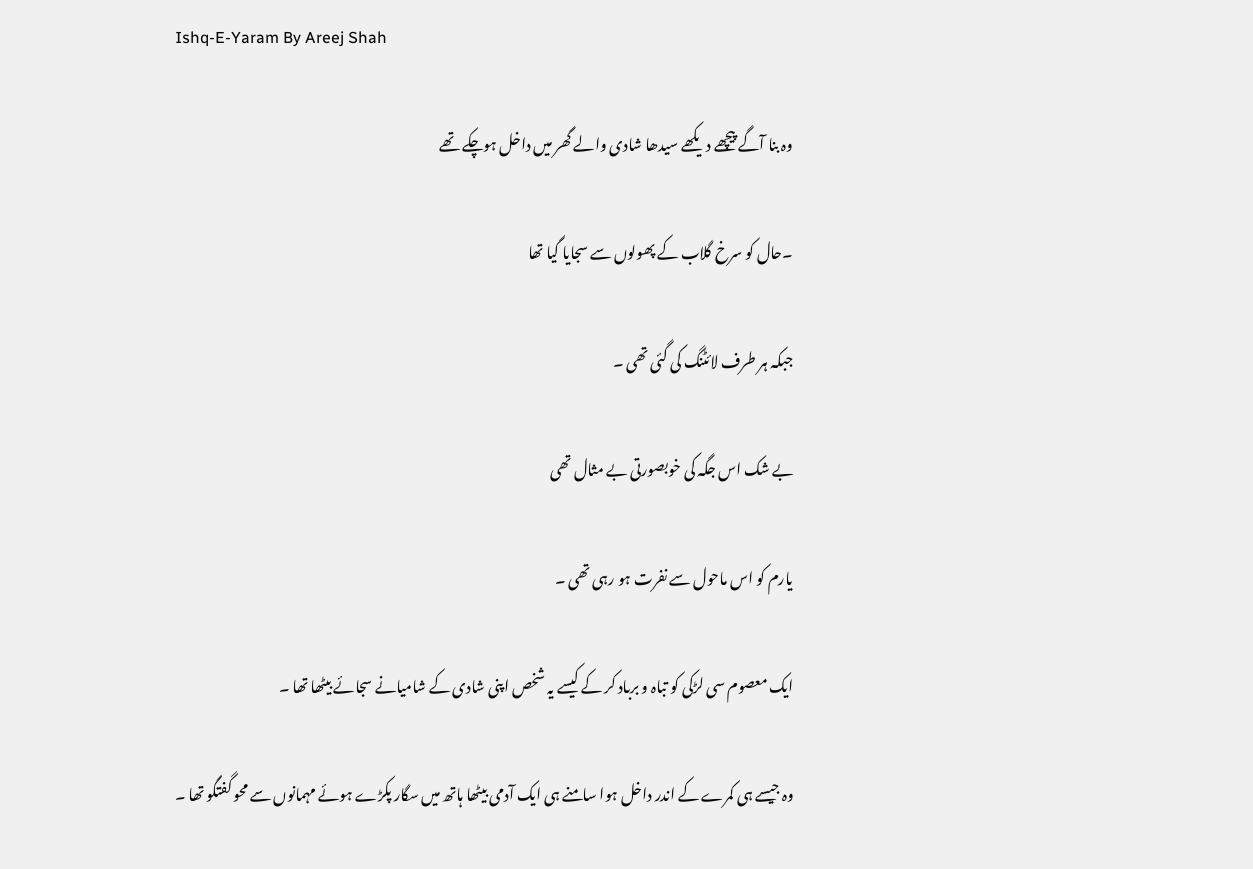Ishq-E-Yaram By Areej Shah

وہ بنا آگے پیچھے دیکھے سیدھا شادی والے گھر میں داخل ہوچکے تھے

۔حال کو سرخ گلاب کے پھولوں سے سجایا گیا تھا

جبکہ ہر طرف لائٹنگ کی گئی تھی ۔

بے شک اس جگہ کی خوبصورتی بے مثال تھی

یارم کو اس ماحول سے نفرت ہو رہی تھی ۔

ایک معصوم سی لڑکی کو تباہ و برباد کر کے کیسے یہ شخص اپنی شادی کے شامیانے سجائے بیٹھا تھا ۔

وہ جیسے ہی کمرے کے اندر داخل ہوا سامنے ہی ایک آدمی بیٹھا ہاتھ میں سگار پکڑے ہوئے مہمانوں سے محو گفتگو تھا ۔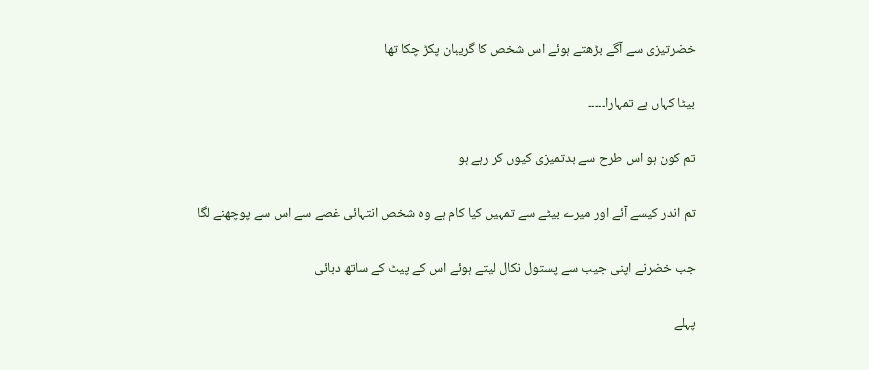خضرتیزی سے آگے بڑھتے ہوئے اس شخص کا گریبان پکڑ چکا تھا

بیٹا کہاں ہے تمہارا۔۔۔۔۔

تم کون ہو اس طرح سے بدتمیزی کیوں کر رہے ہو

تم اندر کیسے آئے اور میرے بیٹے سے تمہیں کیا کام ہے وہ شخص انتہائی غصے سے اس سے پوچھنے لگا

جب خضرنے اپنی جیب سے پستول نکال لیتے ہوئے اس کے پیٹ کے ساتھ دبائی

پہلے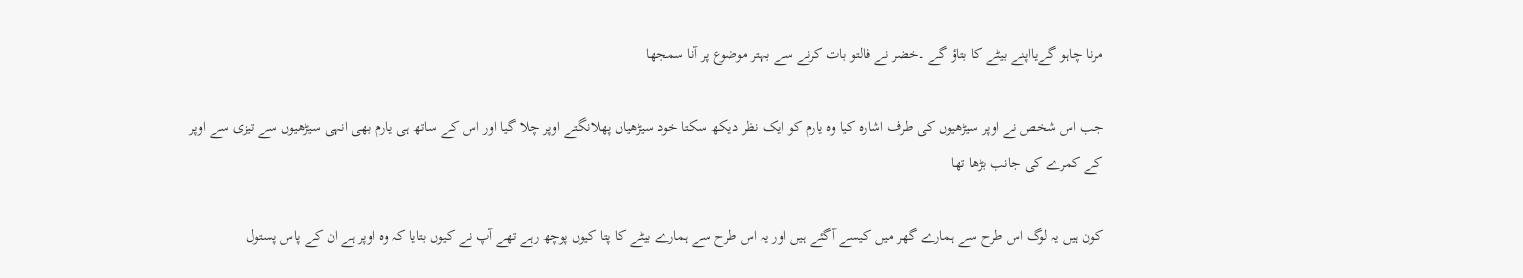مرنا چاہو گےیااپنے بیٹے کا بتاؤ گے ۔خضر نے فالتو بات کرنے سے بہتر موضوع پر آنا سمجھا

جب اس شخص نے اوپر سیڑھیوں کی طرف اشارہ کیا وہ یارم کو ایک نظر دیکھ سکتا خود سیڑھیاں پھلانگتے اوپر چلا گیا اور اس کے ساتھ ہی یارم بھی انہی سیڑھیوں سے تیزی سے اوپر کے کمرے کی جانب بڑھا تھا

کون ہیں یہ لوگ اس طرح سے ہمارے گھر میں کیسے آگئے ہیں اور یہ اس طرح سے ہمارے بیٹے کا پتا کیوں پوچھ رہے تھے آپ نے کیوں بتایا کہ وہ اوپر ہے ان کے پاس پستول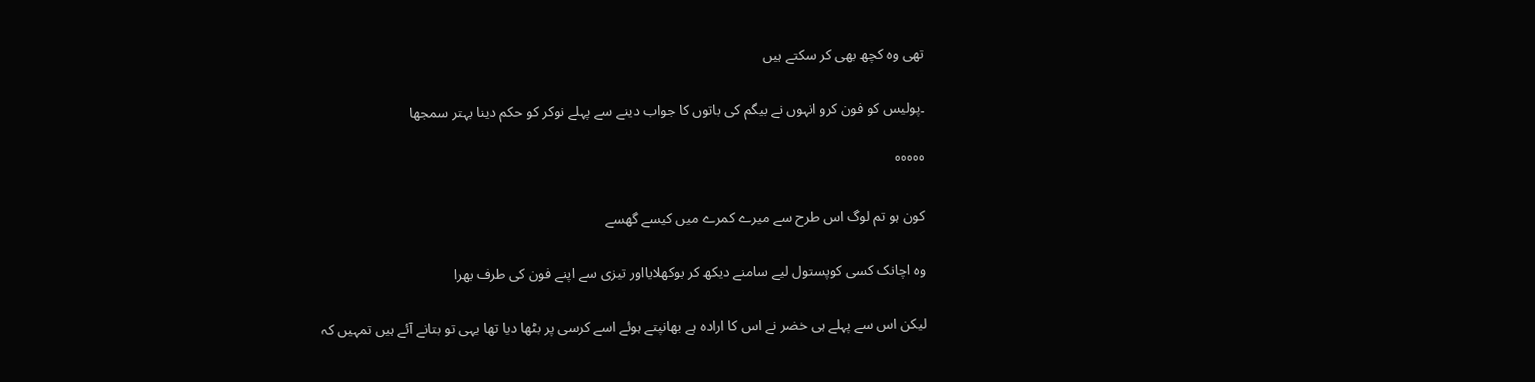تھی وہ کچھ بھی کر سکتے ہیں

۔پولیس کو فون کرو انہوں نے بیگم کی باتوں کا جواب دینے سے پہلے نوکر کو حکم دینا بہتر سمجھا

°°°°°

کون ہو تم لوگ اس طرح سے میرے کمرے میں کیسے گھسے

وہ اچانک کسی کوپستول لیے سامنے دیکھ کر بوکھلایااور تیزی سے اپنے فون کی طرف بھرا

لیکن اس سے پہلے ہی خضر نے اس کا ارادہ ہے بھانپتے ہوئے اسے کرسی پر بٹھا دیا تھا یہی تو بتانے آئے ہیں تمہیں کہ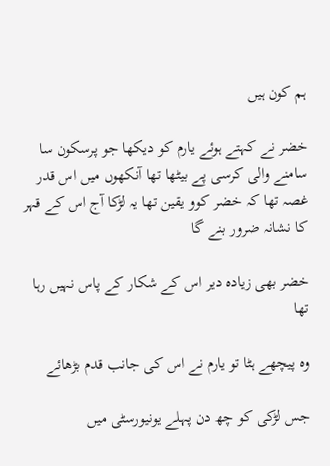ہم کون ہیں

خضر نے کہتے ہوئے یارم کو دیکھا جو پرسکون سا سامنے والی کرسی پے بیٹھا تھا آنکھوں میں اس قدر غصہ تھا کہ خضر کوو یقین تھا یہ لڑکا آج اس کے قہر کا نشانہ ضرور بنے گا

خضر بھی زیادہ دیر اس کے شکار کے پاس نہیں رہا تھا

وہ پیچھے ہٹا تو یارم نے اس کی جانب قدم بڑھائے

جس لڑکی کو چھ دن پہلے یونیورسٹی میں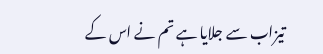تیزاب سے جلایا ہے تم نے اس کے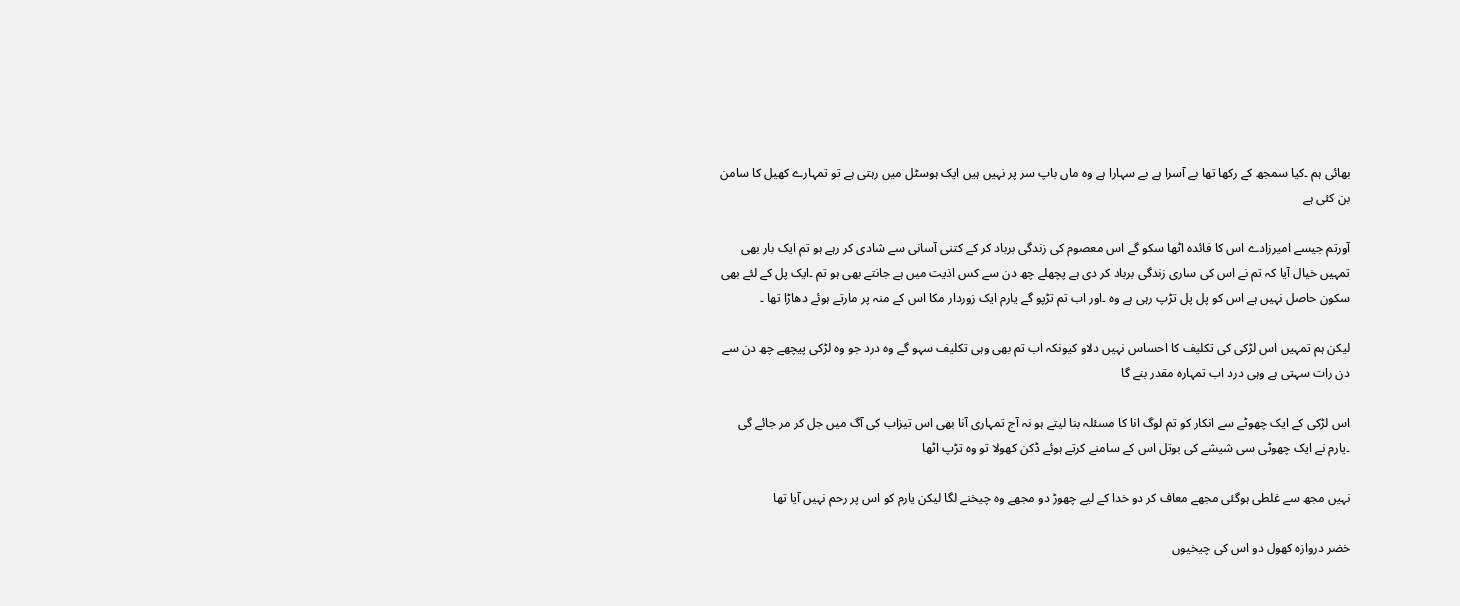بھائی ہم ۔کیا سمجھ کے رکھا تھا بے آسرا ہے بے سہارا ہے وہ ماں باپ سر پر نہیں ہیں ایک ہوسٹل میں رہتی ہے تو تمہارے کھیل کا سامن بن کئی ہے

آورتم جیسے امیرزادے اس کا فائدہ اٹھا سکو گے اس معصوم کی زندگی برباد کر کے کتنی آسانی سے شادی کر رہے ہو تم ایک بار بھی تمہیں خیال آیا کہ تم نے اس کی ساری زندگی برباد کر دی ہے پچھلے چھ دن سے کس اذیت میں ہے جانتے بھی ہو تم ۔ایک پل کے لئے بھی سکون حاصل نہیں ہے اس کو پل پل تڑپ رہی ہے وہ ۔اور اب تم تڑپو گے یارم ایک زوردار مکا اس کے منہ پر مارتے ہوئے دھاڑا تھا ۔

لیکن ہم تمہیں اس لڑکی کی تکلیف کا احساس نہیں دلاو کیونکہ اب تم بھی وہی تکلیف سہو گے وہ درد جو وہ لڑکی پیچھے چھ دن سے دن رات سہتی ہے وہی درد اب تمہارہ مقدر بنے گا

اس لڑکی کے ایک چھوٹے سے انکار کو تم لوگ انا کا مسئلہ بنا لیتے ہو نہ آج تمہاری آنا بھی اس تیزاب کی آگ میں جل کر مر جائے گی ۔یارم نے ایک چھوٹی سی شیشے کی بوتل اس کے سامنے کرتے ہوئے ڈکن کھولا تو وہ تڑپ اٹھا

نہیں مجھ سے غلطی ہوگئی مجھے معاف کر دو خدا کے لیے چھوڑ دو مجھے وہ چیخنے لگا لیکن یارم کو اس پر رحم نہیں آیا تھا

خضر دروازہ کھول دو اس کی چیخیوں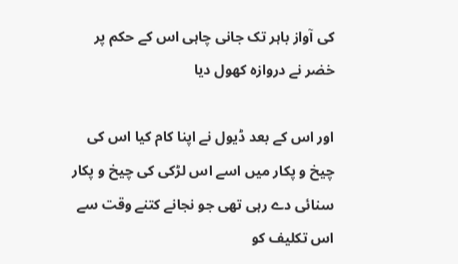کی آواز باہر تک جانی چاہی اس کے حکم پر خضر نے دروازہ کھول دیا

اور اس کے بعد ڈیول نے اپنا کام کیا اس کی چیخ و پکار میں اسے اس لڑکی کی چیخ و پکار سنائی دے رہی تھی جو نجانے کتنے وقت سے اس تکلیف کو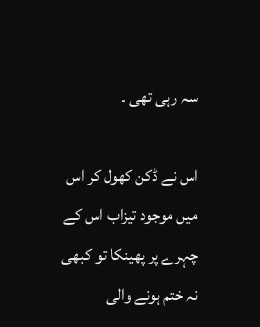سہ رہی تھی ۔

اس نے ڈکن کھول کر اس میں موجود تیزاب اس کے چہرے پر پھینکا تو کبھی نہ ختم ہونے والی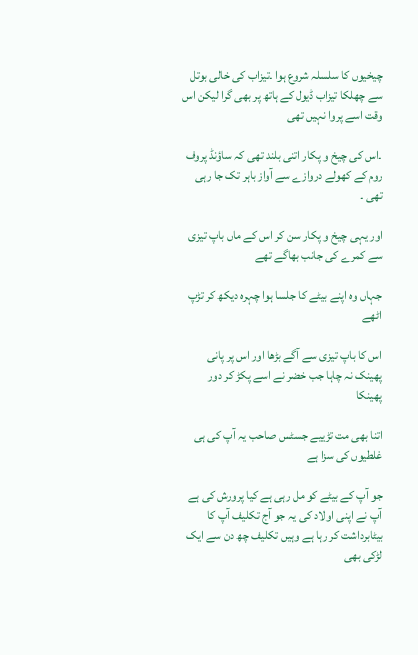چیخیوں کا سلسلہ شروع ہوا ۔تیزاب کی خالی بوتل سے چھلکا تیزاب ڈیول کے ہاتھ پر بھی گرا لیکن اس وقت اسے پروا نہیں تھی

۔اس کی چیخ و پکار اتنی بلند تھی کہ ساؤنڈ پروف روم کے کھولے دروازے سے آواز باہر تک جا رہی تھی ۔

اور یہی چیخ و پکار سن کر اس کے ماں باپ تیزی سے کمرے کی جانب بھاگے تھے

جہاں وہ اپنے بیٹے کا جلسا ہوا چہرہ دیکھ کر تڑپ اٹھے

اس کا باپ تیزی سے آگے بڑھا اور اس پر پانی پھینک نہ چاہا جب خضر نے اسے پکڑ کر دور پھینکا

اتنا بھی مت تڑییے جسٹس صاحب یہ آپ کی ہی غلطیوں کی سزا ہے

جو آپ کے بیٹے کو مل رہی ہے کیا پرورش کی ہے آپ نے اپنی اولاد کی یہ جو آج تکلیف آپ کا بیٹابرداشت کر رہا ہے وہیں تکلیف چھ دن سے ایک لڑکی بھی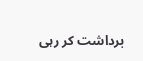برداشت کر رہی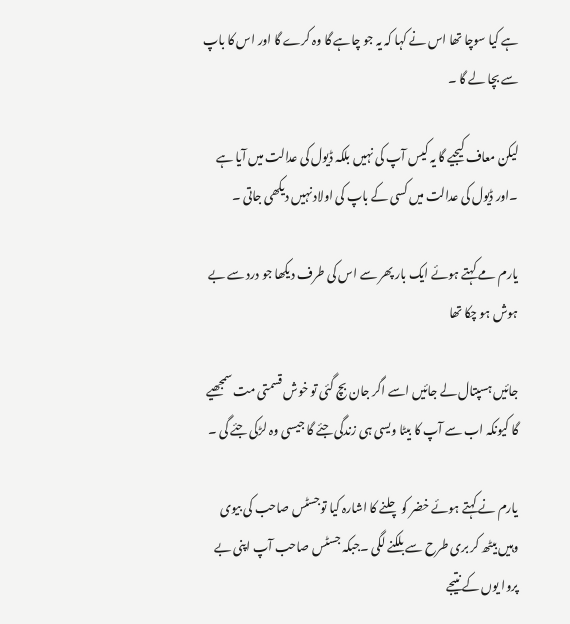ہے کیا سوچا تھا اس نے کہا کہ یہ جو چاہے گا وہ کرے گا اور اس کا باپ سے بچا لے گا ۔

لیکن معاف کیجیے گا یہ کیس آپ کی نہیں بلکہ ڈیول کی عدالت میں آیا ہے ۔اور ڈیول کی عدالت میں کسی کے باپ کی اولاد نہیں دیکھی جاتی ۔

یارم مے کہتے ہوئے ایک بار پھر سے اس کی طرف دیکھا جو درد سے بے ہوش ہو چکا تھا

جائیں ہسپتال لے جائیں اسے اگر جان بچ گئی تو خوش قسمتی مت سمجھیے گا کیونکہ اب سے آپ کا بیٹا ویسی ہی زندگی جئے گا جیسی وہ لڑکی جئے گی ۔

یارم نے کہتے ہوئے خضر کو چلنے کا اشارہ کیا توجسٹس صاحب کی بیوی وہیں بیٹھ کر بری طرح سے بلکنے لگی ۔جبکہ جسٹس صاحب آپ اپنی بے پروا یوں کے نتیجے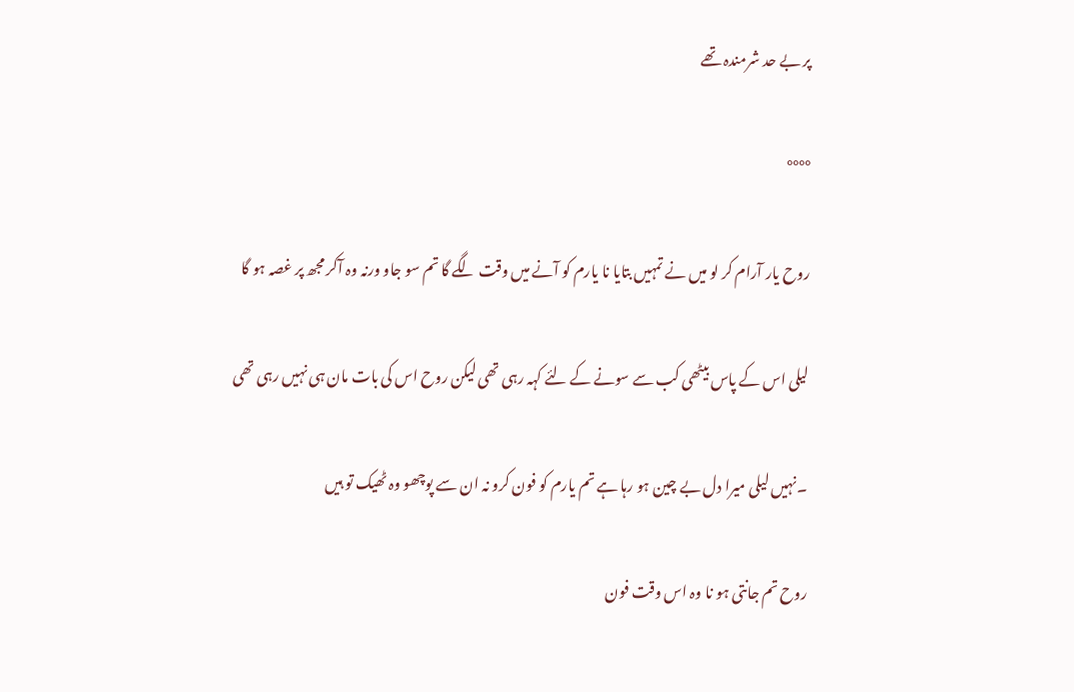پر بے حد شرمندہ تھے

°°°°

روح یار آرام کر لو میں نے تمہیں بتایا نا یارم کو آنے میں وقت لگے گا تم سو جاو ورنہ وہ آکر مجھ پر غصہ ہو گا

لیلی اس کے پاس بیٹھی کب سے سونے کے لئے کہہ رہی تھی لیکن روح اس کی بات مان ہی نہیں رہی تھی

۔نہیں لیلی میرا دل بے چین ہو رہا ہے تم یارم کو فون کرو نہ ان سے پوچھو وہ ٹھیک تو ہیں

روح تم جانتی ہو نا وہ اس وقت فون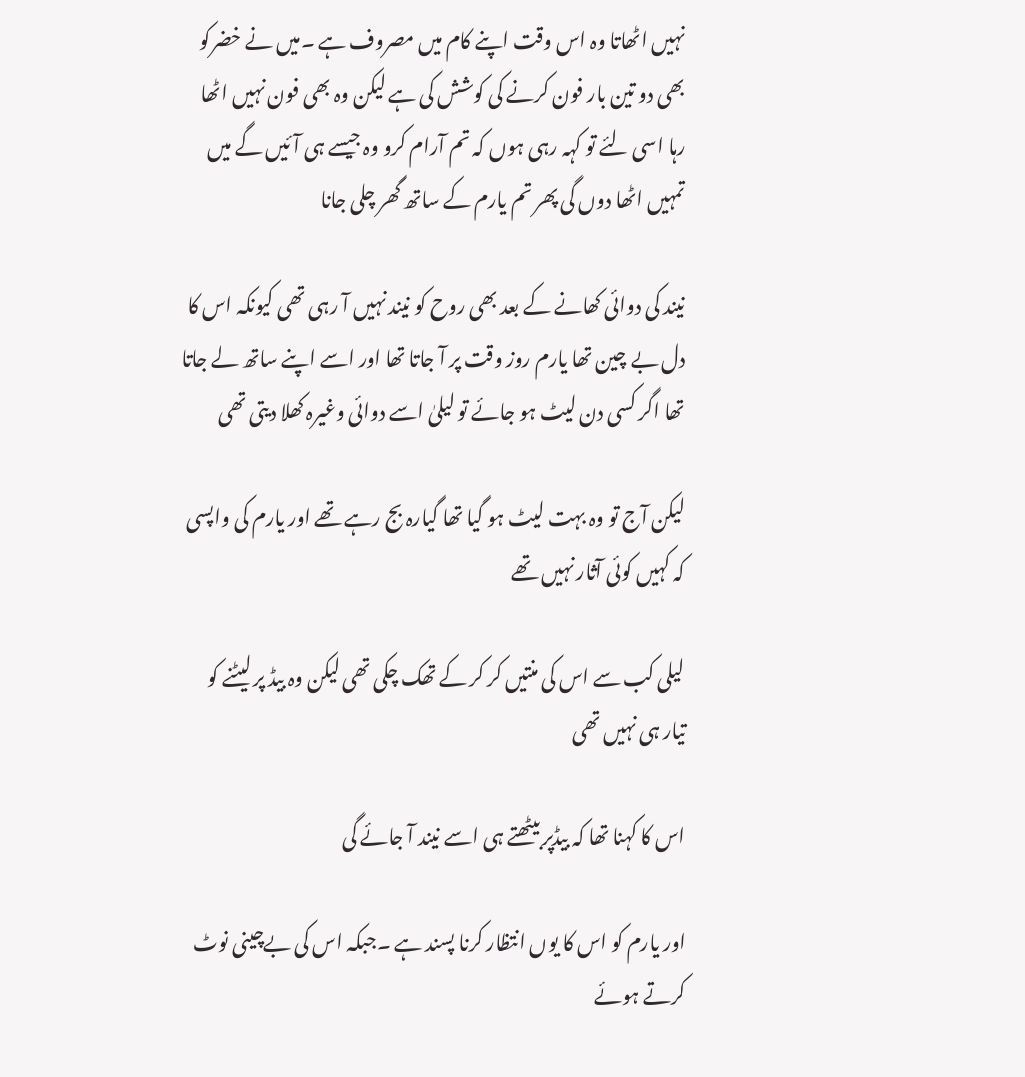نہیں اٹھاتا وہ اس وقت اپنے کام میں مصروف ہے ۔میں نے خضرکو بھی دو تین بار فون کرنے کی کوشش کی ہے لیکن وہ بھی فون نہیں اٹھا رہا اسی لئے تو کہہ رہی ہوں کہ تم آرام کرو وہ جیسے ہی آئیں گے میں تمہیں اٹھا دوں گی پھر تم یارم کے ساتھ گھر چلی جانا

نیند کی دوائی کھانے کے بعد بھی روح کو نیند نہیں آ رہی تھی کیونکہ اس کا دل بے چین تھا یارم روز وقت پر آ جاتا تھا اور اسے اپنے ساتھ لے جاتا تھا اگر کسی دن لیٹ ہو جائے تو لیلیٰ اسے دوائی وغیرہ کھلا دیتی تھی

لیکن آج تو وہ بہت لیٹ ہو گیا تھا گیارہ بج رہے تھے اور یارم کی واپسی کہ کہیں کوئی آثار نہیں تھے

لیلی کب سے اس کی منتیں کر کر کے تھک چکی تھی لیکن وہ بیڈ پر لیٹنے کو تیار ہی نہیں تھی

اس کا کہنا تھا کہ بیڈپر بیٹھتے ہی اسے نیند آ جائے گی

اور یارم کو اس کا یوں انتظار کرنا پسند ہے ۔جبکہ اس کی بےچینی نوٹ کرتے ہوئے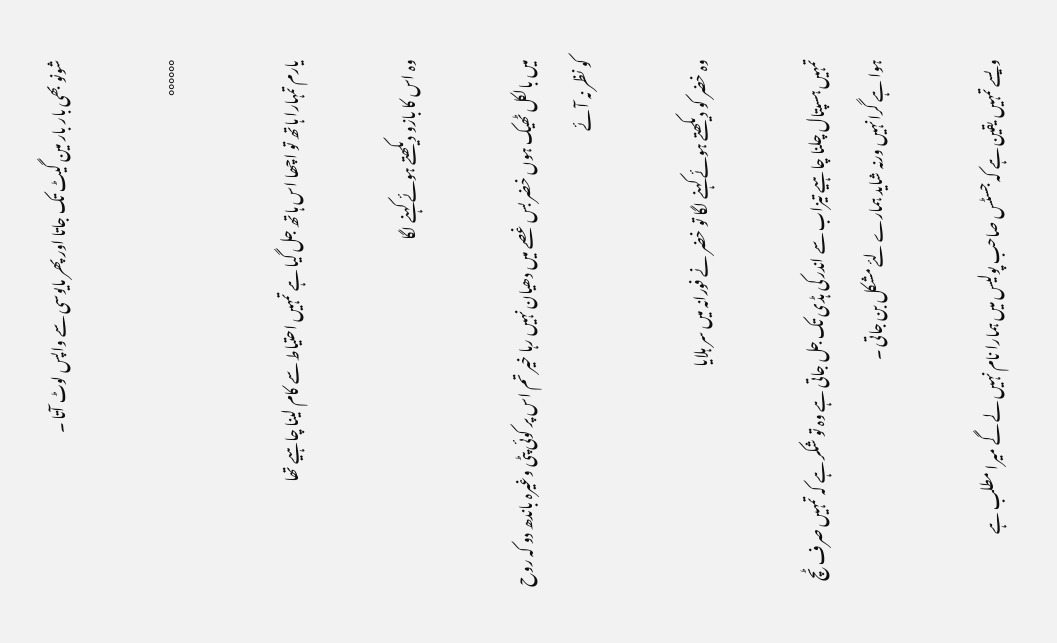شونو بھی بار بار مین گیٹ تک جاتا اور پھر مایوسی سے واپس لوٹ آتا ۔

°°°°°°

یارم تمہارا ہاتھ تو اچھا اس ہاتھ جل گیا ہے تمہیں احتیاط سے کام لینا چاہیے تھا

وہ اس کا بازو دیکھتے ہوئے کہنے لگا

میں بالکل ٹھیک ہوں خضر بس غصے میں دھیان نہیں رہا خیر تم اس پر کوئی پٹی وغیرہ باندھ دو کہ روح کو نظر نہ آئے

وہ خضر کو دیکھتے ہوئے کہنے لگا تو خضر نے فورانہ میں سر ہلایا

تمہیں ہسپتال چلنا چاہیے تیزاب سے اندر کی ہڈی تک جل جاتی ہے وہ تو شکر ہے کہ تمہیں صرف ٹچ ہوا ہے گرانہیں ورنہ شاید ہمارے لئے مشکل بن جاتی ۔

ویسے تمہیں یقین ہے کہ جسٹس صاحب پولیس میں ہمارا نام نہیں لے گے میرا مطلب ہے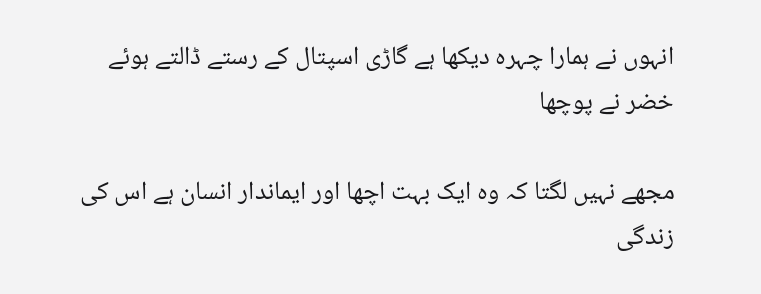انہوں نے ہمارا چہرہ دیکھا ہے گاڑی اسپتال کے رستے ڈالتے ہوئے خضر نے پوچھا

مجھے نہیں لگتا کہ وہ ایک بہت اچھا اور ایماندار انسان ہے اس کی زندگی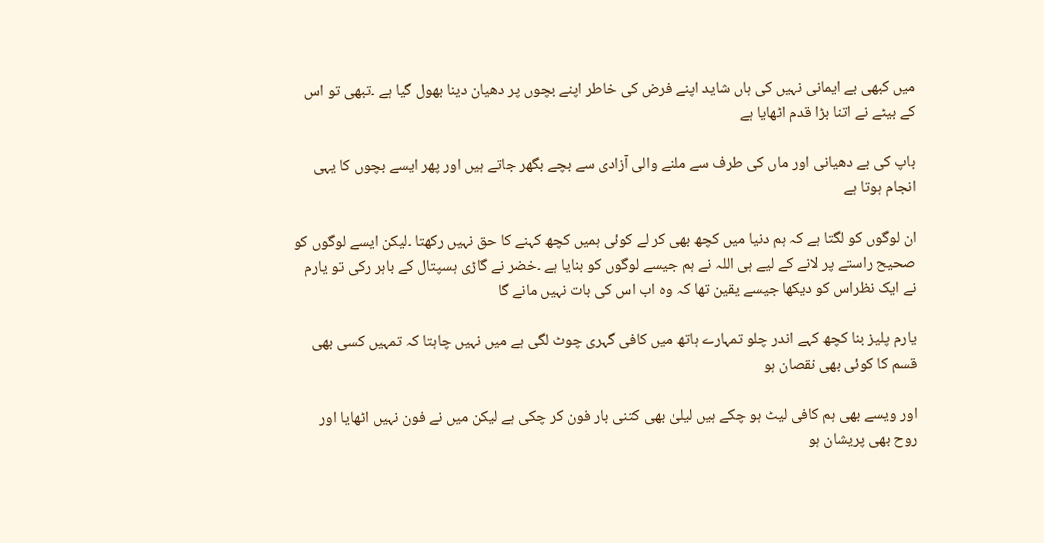میں کبھی بے ایمانی نہیں کی ہاں شاید اپنے فرض کی خاطر اپنے بچوں پر دھیان دینا بھول گیا ہے ۔تبھی تو اس کے بیٹے نے اتنا بڑا قدم اٹھایا ہے

باپ کی بے دھیانی اور ماں کی طرف سے ملنے والی آزادی سے بچے بگھر جاتے ہیں اور پھر ایسے بچوں کا یہی انجام ہوتا ہے

ان لوگوں کو لگتا ہے کہ ہم دنیا میں کچھ بھی کر لے کوئی ہمیں کچھ کہنے کا حق نہیں رکھتا ۔لیکن ایسے لوگوں کو صحیح راستے پر لانے کے لیے ہی اللہ نے ہم جیسے لوگوں کو بنایا ہے ۔خضر نے گاڑی ہسپتال کے باہر رکی تو یارم نے ایک نظراس کو دیکھا جیسے یقین تھا کہ وہ اب اس کی بات نہیں مانے گا

یارم پلیز بنا کچھ کہے اندر چلو تمہارے ہاتھ میں کافی گہری چوٹ لگی ہے میں نہیں چاہتا کہ تمہیں کسی بھی قسم کا کوئی بھی نقصان ہو

اور ویسے بھی ہم کافی لیٹ ہو چکے ہیں لیلیٰ بھی کتنی بار فون کر چکی ہے لیکن میں نے فون نہیں اٹھایا اور روح بھی پریشان ہو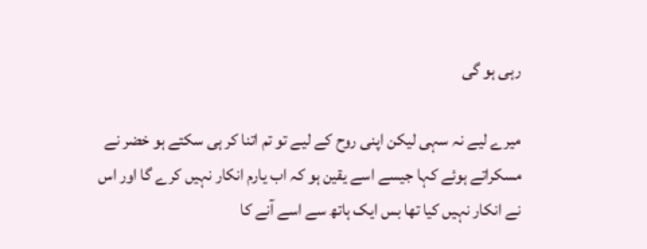رہی ہو گی

میرے لیے نہ سہی لیکن اپنی روح کے لیے تو تم اتنا کر ہی سکتے ہو خضر نے مسکراتے ہوئے کہا جیسے اسے یقین ہو کہ اب یارم انکار نہیں کرے گا اور اس نے انکار نہیں کیا تھا بس ایک ہاتھ سے اسے آنے کا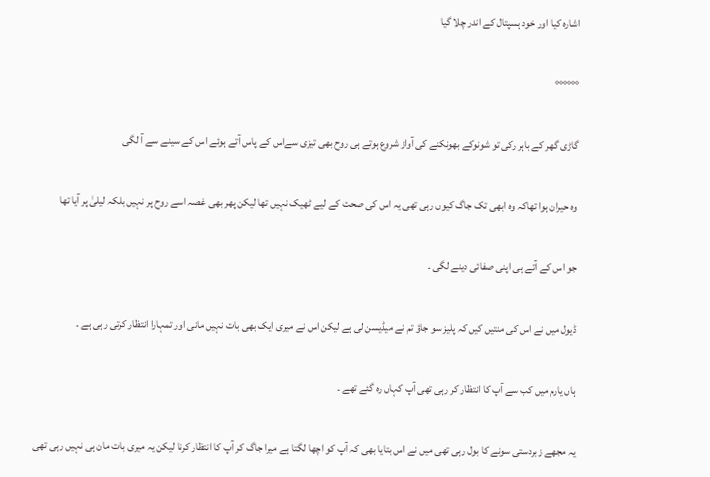اشارہ کیا اور خود ہسپتال کے اندر چلا گیا

°°°°°°

گاڑی گھر کے باہر رکی تو شونوکے بھونکنے کی آواز شروع ہوتے ہی روح بھی تیزی سےاس کے پاس آتے ہوئے اس کے سینے سے آ لگی

وہ حیران ہوا تھاکہ وہ ابھی تک جاگ کیوں رہی تھی یہ اس کی صحت کے لیے ٹھیک نہیں تھا لیکن پھر بھی غصہ اسے روح پر نہیں بلکہ لیلیٰ پر آیا تھا

جو اس کے آتے ہی اپنی صفائی دینے لگی ۔

ڈیول میں نے اس کی منتیں کیں کہ پلیز سو جاؤ تم نے میڈیسن لی ہے لیکن اس نے میری ایک بھی بات نہیں مانی اور تمہارا انتظار کرتی رہی ہے ۔

ہاں یارم میں کب سے آپ کا انتظار کر رہی تھی آپ کہاں رہ گئے تھے ۔

یہ مجھے زبردستی سونے کا بول رہی تھی میں نے اس بتایا بھی کہ آپ کو اچھا لگتا ہے میرا جاگ کر آپ کا انتظار کرنا لیکن یہ میری بات مان ہی نہیں رہی تھی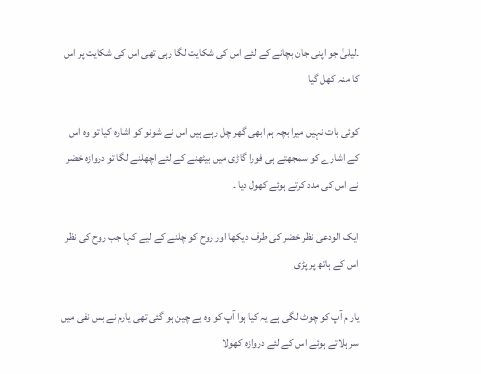۔لیلیٰ جو اپنی جان بچانے کے لئے اس کی شکایت لگا رہی تھی اس کی شکایت پر اس کا منہ کھل گیا

کوئی بات نہیں میرا بچہ ہم ابھی گھر چل رہے ہیں اس نے شونو کو اشارہ کیا تو وہ اس کے اشارے کو سمجھتے ہی فورا گاڑی میں بیٹھنے کے لئے اچھلنے لگا تو دروازہ خضر نے اس کی مدد کرتے ہوئے کھول دیا ۔

ایک الودعی نظر خضر کی طرف دیکھا اور روح کو چلنے کے لیے کہا جب روح کی نظر اس کے ہاتھ پر پڑی

یار م آپ کو چوٹ لگی ہے یہ کیا ہوا آپ کو وہ بے چین ہو گئی تھی یارم نے بس نفی میں سر ہلاتے ہوئے اس کے لئے دروازہ کھولا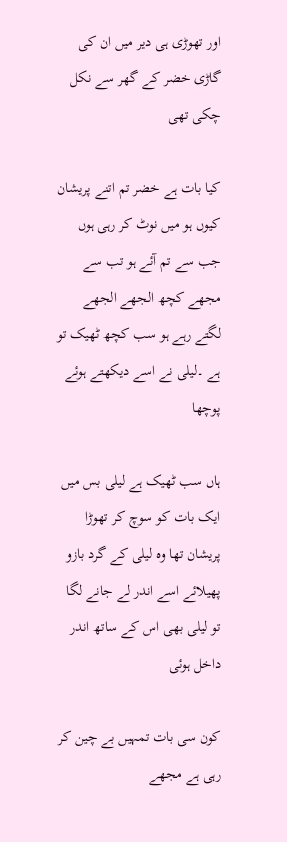اور تھوڑی ہی دیر میں ان کی گاڑی خضر کے گھر سے نکل چکی تھی

کیا بات ہے خضر تم اتنے پریشان کیوں ہو میں نوٹ کر رہی ہوں جب سے تم آئے ہو تب سے مجھے کچھ الجھے الجھے لگتے رہے ہو سب کچھ ٹھیک تو ہے ۔لیلی نے اسے دیکھتے ہوئے پوچھا

ہاں سب ٹھیک ہے لیلی بس میں ایک بات کو سوچ کر تھوڑا پریشان تھا وہ لیلی کے گرد بازو پھیلائے اسے اندر لے جانے لگا تو لیلی بھی اس کے ساتھ اندر داخل ہوئی

کون سی بات تمہیں بے چین کر رہی ہے مجھے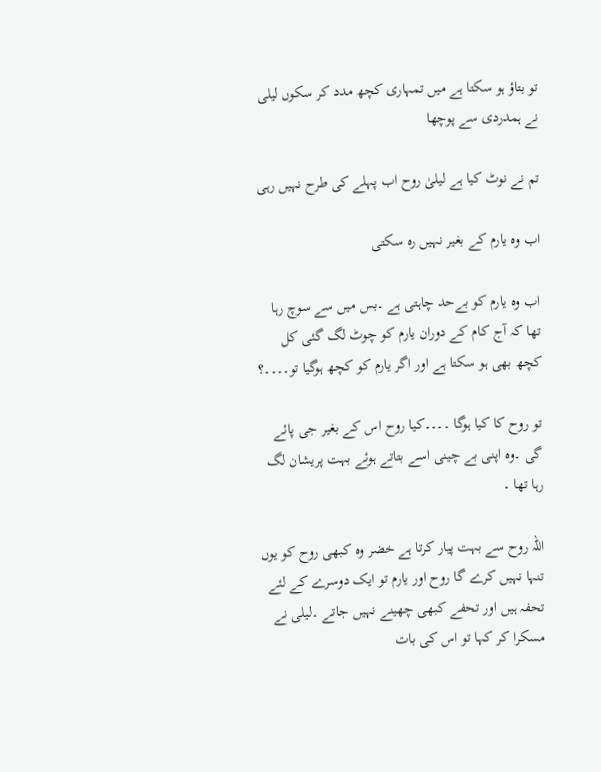تو بتاؤ ہو سکتا ہے میں تمہاری کچھ مدد کر سکوں لیلی نے ہمدردی سے پوچھا

تم نے نوٹ کیا ہے لیلیٰ روح اب پہلے کی طرح نہیں رہی

اب وہ یارم کے بغیر نہیں رہ سکتی

اب وہ یارم کو بےحد چاہتی ہے ۔بس میں سے سوچ رہا تھا کہ آج کام کے دوران یارم کو چوٹ لگ گئی کل کچھ بھی ہو سکتا ہے اور اگر یارم کو کچھ ہوگیا تو۔۔۔۔؟

تو روح کا کیا ہوگا ۔۔۔۔کیا روح اس کے بغیر جی پائے گی ۔وہ اپنی بے چینی اسے بتاتے ہوئے بہت پریشان لگ رہا تھا ۔

اللہ روح سے بہت پیار کرتا ہے خضر وہ کبھی روح کو یوں تنہا نہیں کرے گا روح اور یارم تو ایک دوسرے کے لئے تحفہ ہیں اور تحفے کبھی چھینے نہیں جاتے ۔لیلی نے مسکرا کر کہا تو اس کی بات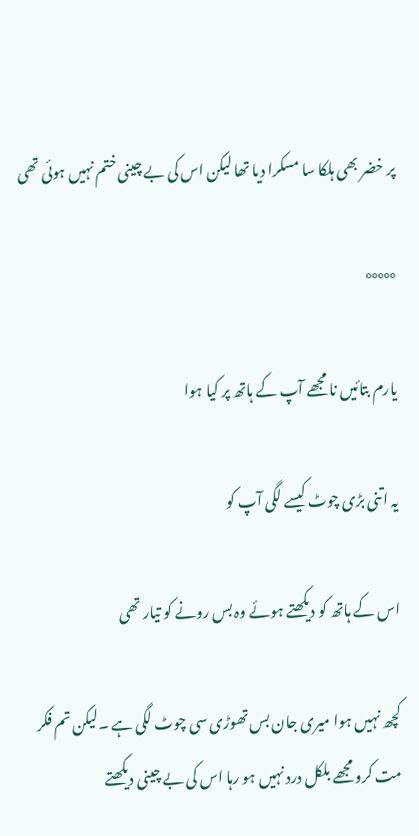پر خضر بھی ہلکا سا مسکرا دیا تھا لیکن اس کی بے چینی ختم نہیں ہوئی تھی

°°°°°

یارم بتائیں نا مجھے آپ کے ہاتھ پر کیا ہوا

یہ اتنی بڑی چوٹ کیسے لگی آپ کو

اس کے ہاتھ کو دیکھتے ہوئے وہ بس رونے کو تیار تھی

کچھ نہیں ہوا میری جان بس تھوڑی سی چوٹ لگی ہے ۔لیکن تم فکر مت کرو مجھے بلکل درد نہیں ہو رہا اس کی بے چینی دیکھتے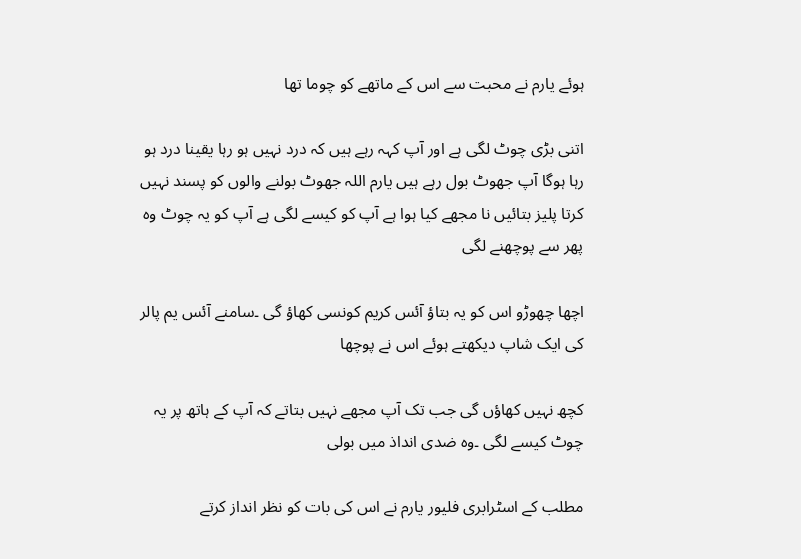ہوئے یارم نے محبت سے اس کے ماتھے کو چوما تھا

اتنی بڑی چوٹ لگی ہے اور آپ کہہ رہے ہیں کہ درد نہیں ہو رہا یقینا درد ہو رہا ہوگا آپ جھوٹ بول رہے ہیں یارم اللہ جھوٹ بولنے والوں کو پسند نہیں کرتا پلیز بتائیں نا مجھے کیا ہوا ہے آپ کو کیسے لگی ہے آپ کو یہ چوٹ وہ پھر سے پوچھنے لگی

اچھا چھوڑو اس کو یہ بتاؤ آئس کریم کونسی کھاؤ گی ۔سامنے آئس یم پالر کی ایک شاپ دیکھتے ہوئے اس نے پوچھا

کچھ نہیں کھاؤں گی جب تک آپ مجھے نہیں بتاتے کہ آپ کے ہاتھ پر یہ چوٹ کیسے لگی ۔وہ ضدی انداذ میں بولی

مطلب کے اسٹرابری فلیور یارم نے اس کی بات کو نظر انداز کرتے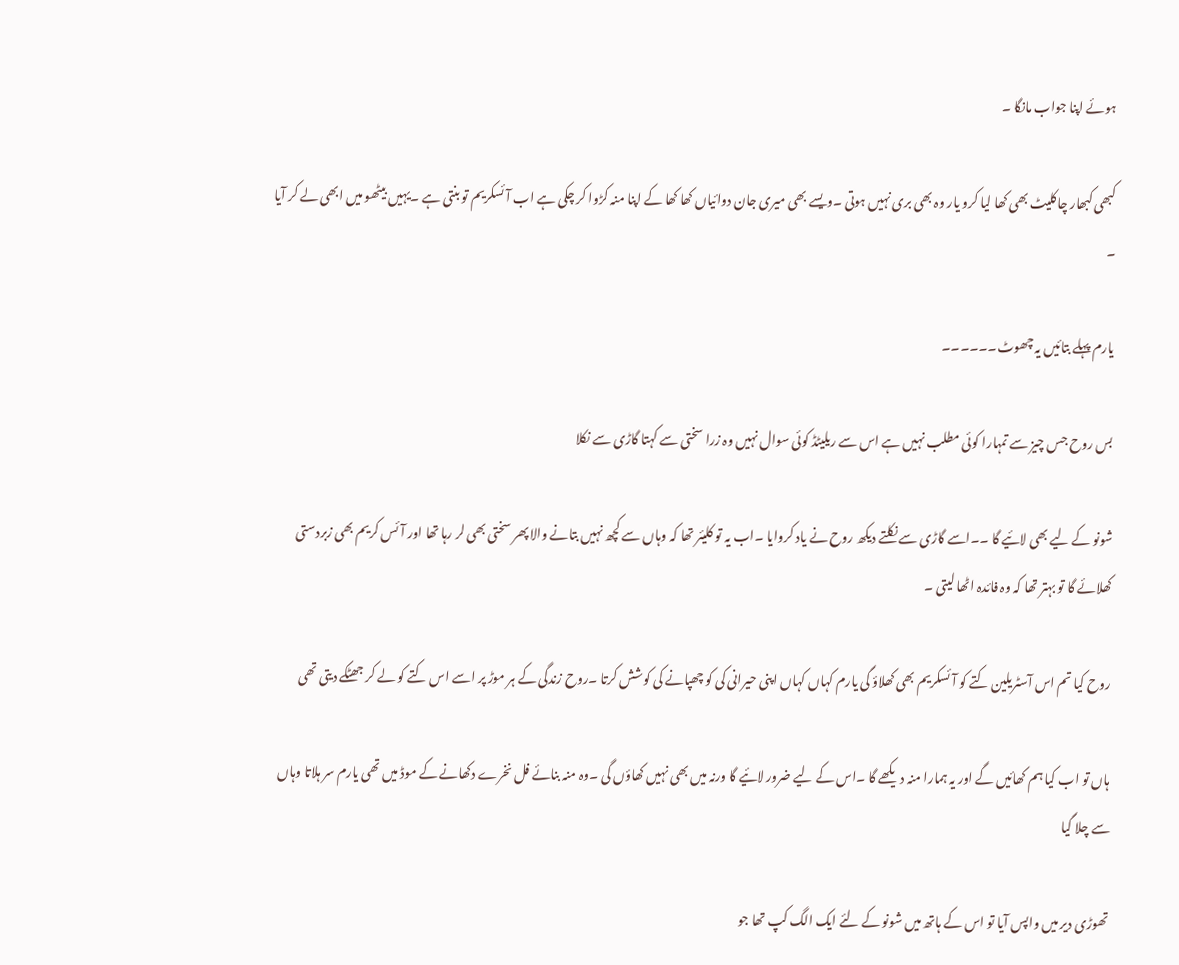ہوئے اپنا جواب مانگا ۔

کبھی کبھار چاکلیٹ بھی کھا لیا کرو یار وہ بھی بری نہیں ہوتی ۔ویسے بھی میری جان دوائیاں کھا کھا کے اپنا منہ کڑوا کر چکی ہے اب آئسکریم تو بنتی ہے ۔یہیں بیٹھو میں ابھی لے کر آیا ۔

یارم پہلے بتائیں یہ چھوٹ۔۔۔۔۔۔

بس روح جس چیز سے تمہارا کوئی مطلب نہیں ہے اس سے ریلیٹڈ کوئی سوال نہیں وہ زرا سختی سے کہتا گاڑی سے نکلا

شونو کے لیے بھی لائیے گا ۔۔اسے گاڑی سے نکلتے دیکھ روح نے یاد کروایا ۔اب یہ تو کلیئر تھا کہ وہاں سے کچھ نہیں بتانے والا پھر سختی بھی لر رہا تھا اور آئس کریم بھی زبردستی کھلائے گا تو بہتر تھا کہ وہ فائدہ اٹھا لیتی ۔

روح کیا تم اس آسٹریلین کتے کو آئسکریم بھی کھلاؤ گی یارم کہاں کہاں اپنی حیرانی کی کو چھپانے کی کوشش کرتا ۔روح زندگی کے ہر موڑ پر اسے اس کتے کو لے کر جھٹکے دیتی تھی

ہاں تو اب کیا ہم کھائیں گے اور یہ ہمارا منہ دیکھے گا ۔اس کے لیے ضرور لائیے گا ورنہ میں بھی نہیں کھاؤں گی ۔وہ منہ بنائے فل نخرے دکھانے کے موڈ میں تھی یارم سر ہلاتا وہاں سے چلا گیا

تھوڑی دیر میں واپس آیا تو اس کے ہاتھ میں شونو کے لئے ایک الگ کپ تھا جو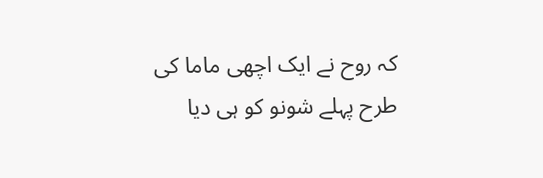کہ روح نے ایک اچھی ماما کی طرح پہلے شونو کو ہی دیا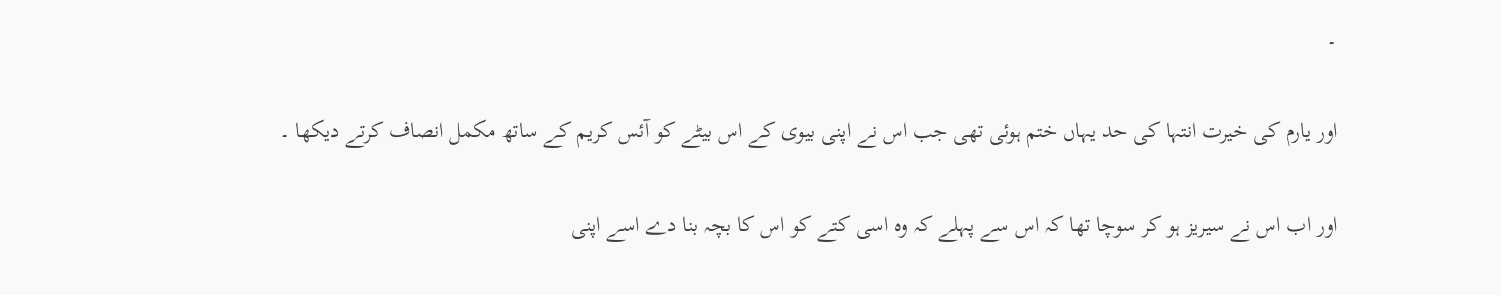۔

اور یارم کی خیرت انتہا کی حد یہاں ختم ہوئی تھی جب اس نے اپنی بیوی کے اس بیٹے کو آئس کریم کے ساتھ مکمل انصاف کرتے دیکھا ۔

اور اب اس نے سیریز ہو کر سوچا تھا کہ اس سے پہلے کہ وہ اسی کتے کو اس کا بچہ بنا دے اسے اپنی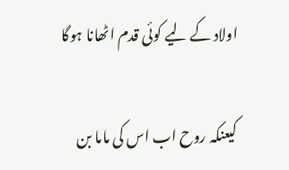اولاد کے لیے کوئی قدم اٹھانا ہوگا

کیعنکہ روح اب اس کی ماما بن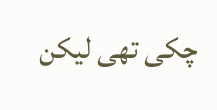چکی تھی لیکن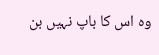وہ اس کا باپ نہیں بن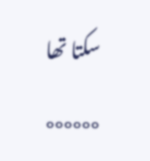سکتا تھا

°°°°°°